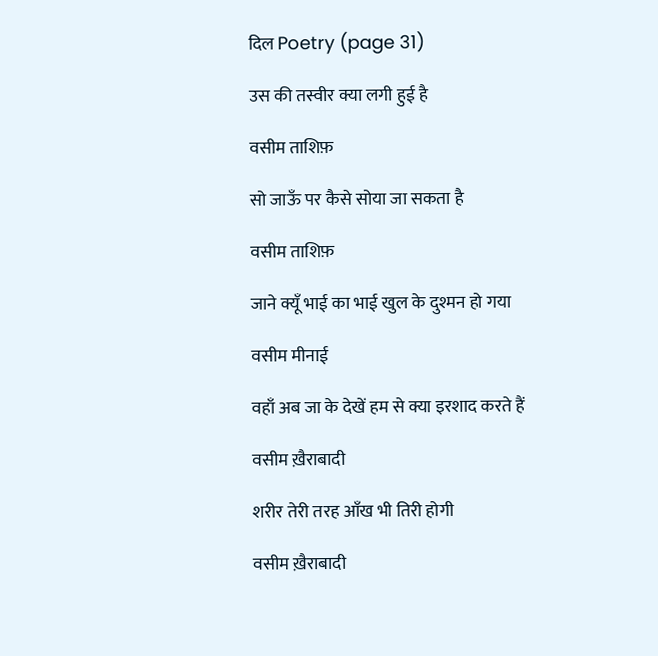दिल Poetry (page 31)

उस की तस्वीर क्या लगी हुई है

वसीम ताशिफ़

सो जाऊँ पर कैसे सोया जा सकता है

वसीम ताशिफ़

जाने क्यूँ भाई का भाई खुल के दुश्मन हो गया

वसीम मीनाई

वहाँ अब जा के देखें हम से क्या इरशाद करते हैं

वसीम ख़ैराबादी

शरीर तेरी तरह आँख भी तिरी होगी

वसीम ख़ैराबादी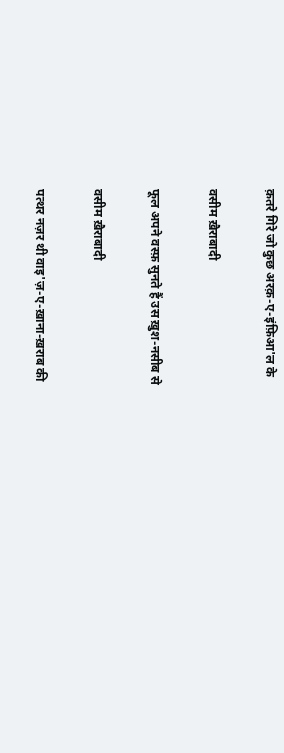क़तरे गिरे जो कुछ अरक़-ए-इंफ़िआ'ल के

वसीम ख़ैराबादी

फूल अपने वस्फ़ सुनते हैं उस ख़ुश-नसीब से

वसीम ख़ैराबादी

पत्थर नज़र थी वाइ'ज़-ए-ख़ाना-ख़राब की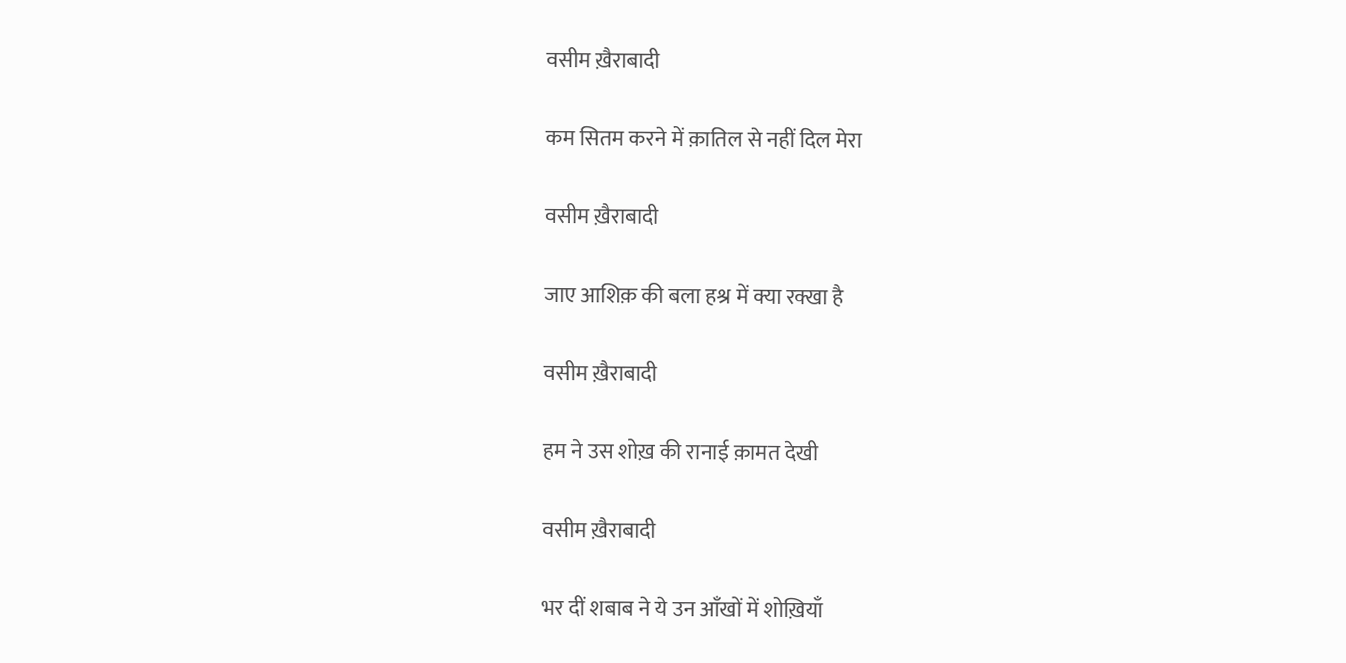वसीम ख़ैराबादी

कम सितम करने में क़ातिल से नहीं दिल मेरा

वसीम ख़ैराबादी

जाए आशिक़ की बला हश्र में क्या रक्खा है

वसीम ख़ैराबादी

हम ने उस शोख़ की रानाई क़ामत देखी

वसीम ख़ैराबादी

भर दीं शबाब ने ये उन आँखों में शोख़ियाँ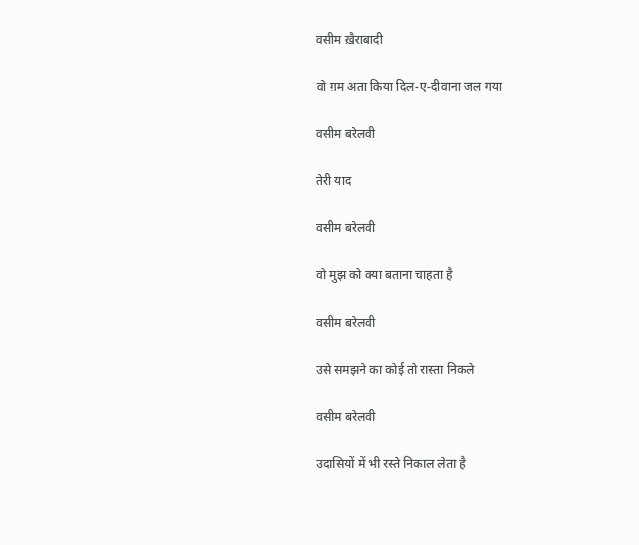वसीम ख़ैराबादी

वो ग़म अता किया दिल-ए-दीवाना जल गया

वसीम बरेलवी

तेरी याद

वसीम बरेलवी

वो मुझ को क्या बताना चाहता है

वसीम बरेलवी

उसे समझने का कोई तो रास्ता निकले

वसीम बरेलवी

उदासियों में भी रस्ते निकाल लेता है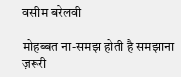वसीम बरेलवी

मोहब्बत ना-समझ होती है समझाना ज़रूरी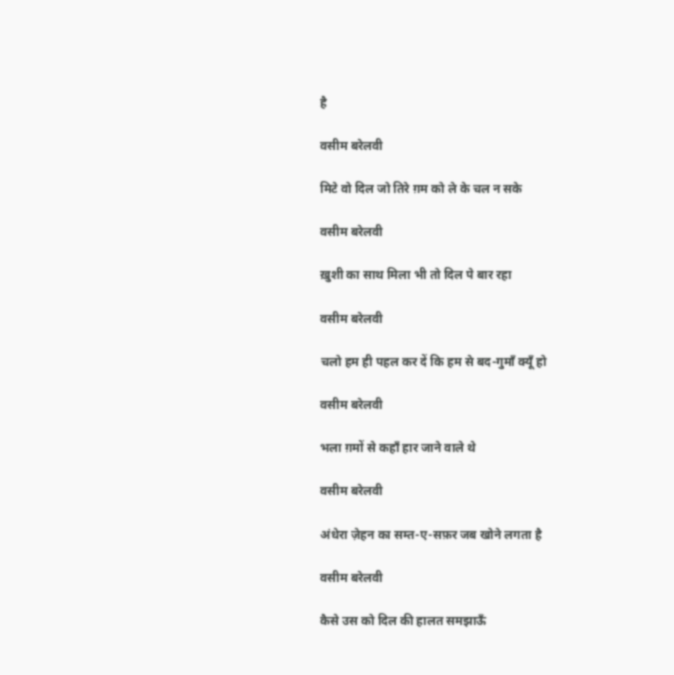है

वसीम बरेलवी

मिटे वो दिल जो तिरे ग़म को ले के चल न सके

वसीम बरेलवी

ख़ुशी का साथ मिला भी तो दिल पे बार रहा

वसीम बरेलवी

चलो हम ही पहल कर दें कि हम से बद-गुमाँ क्यूँ हो

वसीम बरेलवी

भला ग़मों से कहाँ हार जाने वाले थे

वसीम बरेलवी

अंधेरा ज़ेहन का सम्त-ए-सफ़र जब खोने लगता है

वसीम बरेलवी

कैसे उस को दिल की हालत समझाऊँ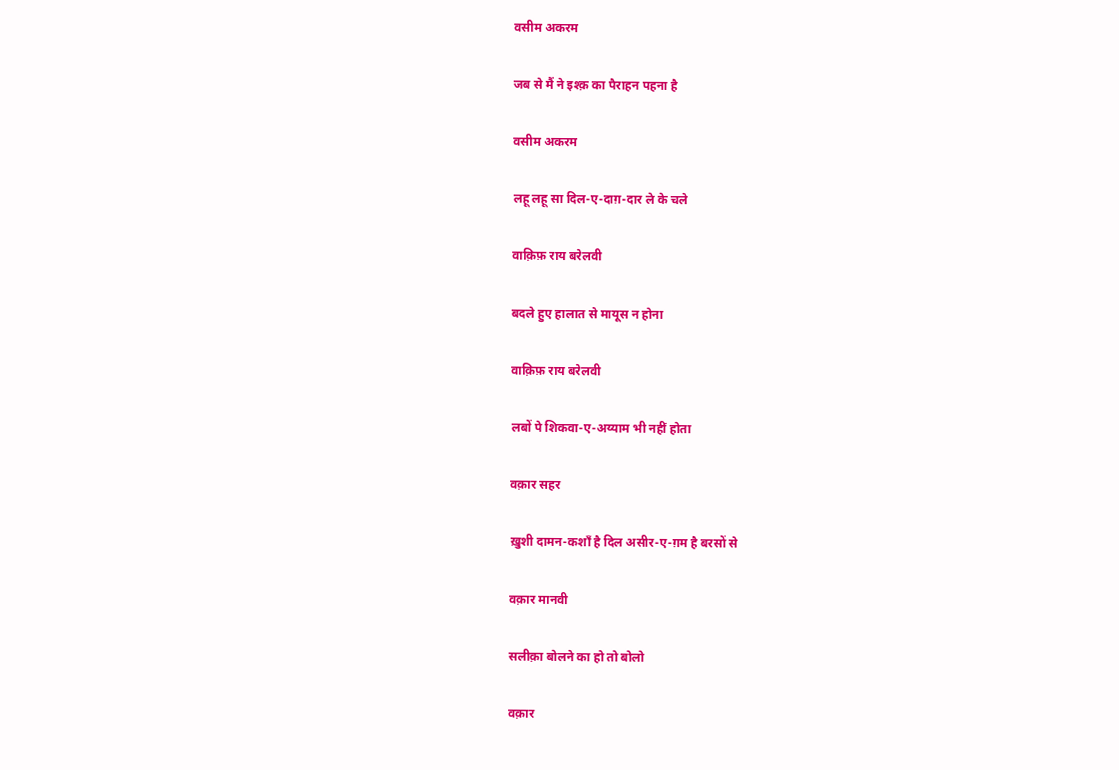वसीम अकरम

जब से मैं ने इश्क़ का पैराहन पहना है

वसीम अकरम

लहू लहू सा दिल-ए-दाग़-दार ले के चले

वाक़िफ़ राय बरेलवी

बदले हुए हालात से मायूस न होना

वाक़िफ़ राय बरेलवी

लबों पे शिकवा-ए-अय्याम भी नहीं होता

वक़ार सहर

ख़ुशी दामन-कशाँ है दिल असीर-ए-ग़म है बरसों से

वक़ार मानवी

सलीक़ा बोलने का हो तो बोलो

वक़ार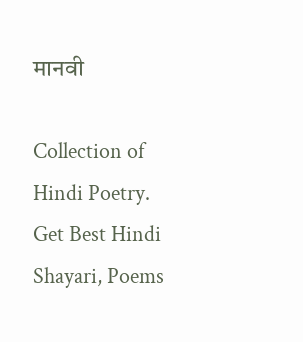मानवी

Collection of Hindi Poetry. Get Best Hindi Shayari, Poems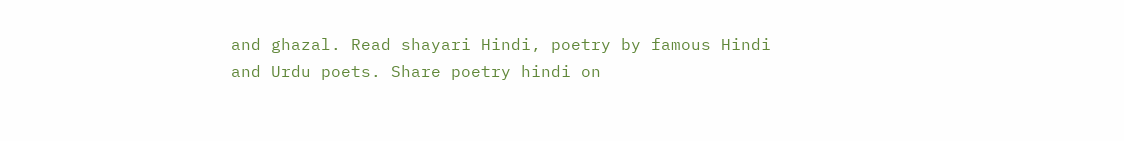and ghazal. Read shayari Hindi, poetry by famous Hindi and Urdu poets. Share poetry hindi on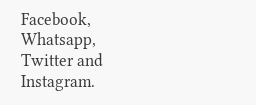Facebook, Whatsapp, Twitter and Instagram.